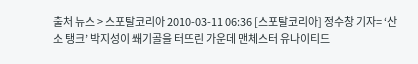출처 뉴스 > 스포탈코리아 2010-03-11 06:36 [스포탈코리아] 정수창 기자= ‘산소 탱크’ 박지성이 쐐기골을 터뜨린 가운데 맨체스터 유나이티드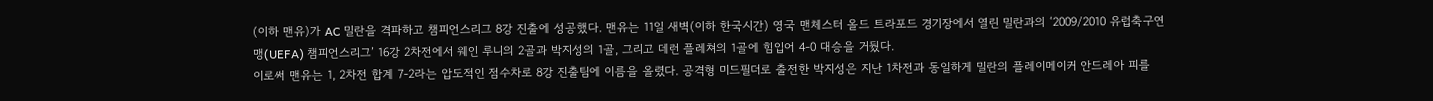(이하 맨유)가 AC 밀란을 격파하고 챔피언스리그 8강 진출에 성공했다. 맨유는 11일 새벽(이하 한국시간) 영국 맨체스터 올드 트라포드 경기장에서 열린 밀란과의 ‘2009/2010 유럽축구연맹(UEFA) 챔피언스리그’ 16강 2차전에서 웨인 루니의 2골과 박지성의 1골, 그리고 데런 플레쳐의 1골에 힘입어 4-0 대승을 거뒀다.
이로써 맨유는 1, 2차전 합계 7-2라는 압도적인 점수차로 8강 진출팀에 이름을 올렸다. 공격형 미드필더로 출전한 박지성은 지난 1차전과 동일하게 밀란의 플레이메이커 안드레아 피를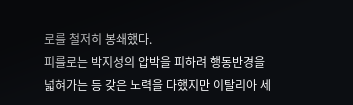로를 철저히 봉쇄했다.
피를로는 박지성의 압박을 피하려 행동반경을 넓혀가는 등 갖은 노력을 다했지만 이탈리아 세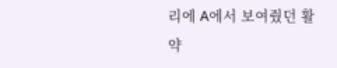리에 A에서 보여줬던 활약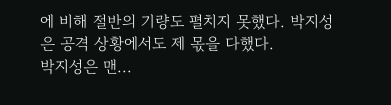에 비해 절반의 기량도 펼치지 못했다. 박지성은 공격 상황에서도 제 몫을 다했다.
박지성은 맨...